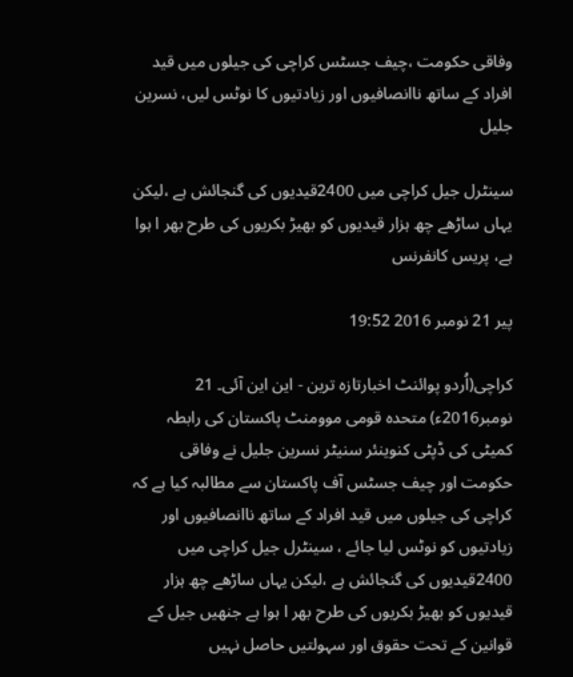وفاقی حکومت ،چیف جسٹس کراچی کی جیلوں میں قید افراد کے ساتھ ناانصافیوں اور زیادتیوں کا نوٹس لیں، نسرین جلیل

سینٹرل جیل کراچی میں 2400قیدیوں کی گنجائش ہے ،لیکن یہاں ساڑھے چھ ہزار قیدیوں کو بھیڑ بکریوں کی طرح بھر ا ہوا ہے، پریس کانفرنس

پیر 21 نومبر 2016 19:52

کراچی(اُردو پوائنٹ اخبارتازہ ترین - این این آئی۔ 21 نومبر2016ء) متحدہ قومی موومنٹ پاکستان کی رابطہ کمیٹی کی ڈپٹی کنوینئر سنیٹر نسرین جلیل نے وفاقی حکومت اور چیف جسٹس آف پاکستان سے مطالبہ کیا ہے کہ کراچی کی جیلوں میں قید افراد کے ساتھ ناانصافیوں اور زیادتیوں کو نوٹس لیا جائے ، سینٹرل جیل کراچی میں 2400قیدیوں کی گنجائش ہے ،لیکن یہاں ساڑھے چھ ہزار قیدیوں کو بھیڑ بکریوں کی طرح بھر ا ہوا ہے جنھیں جیل کے قوانین کے تحت حقوق اور سہولتیں حاصل نہیں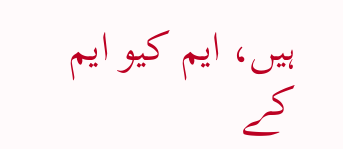ہیں، ایم کیو ایم کے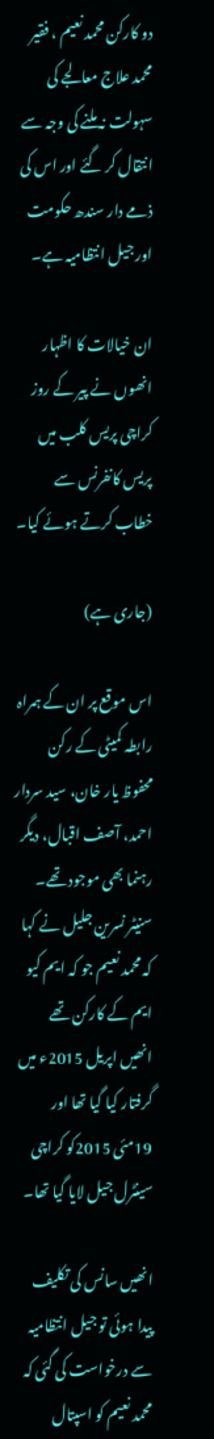دو کارکن محمد نعیم ، فقیر محمد علاج معالجے کی سہولت نہ ملنے کی وجہ سے انتقال کر گئے اور اس کی ذمے دار سندھ حکومت اور جیل انتظامیہ ہے۔

ان خیالات کا اظہار انھوں نے پیر کے روز کراچی پریس کلب میں پریس کانفرنس سے خطاب کرتے ہوئے کیا۔

(جاری ہے)

اس موقع پر ان کے ہمراہ رابطہ کمیٹی کے رکن محفوظ یار خان، سید سردار احمد، آصف اقبال، دیگر رہنما بھی موجود تھے۔ سنیٹر نسرین جلیل نے کہا کہ محمد نعیم جو کہ ایم کیو ایم کے کارکن تھے انھیں اپریل 2015ء میں گرفتار کیا گیا تھا اور 19مئی 2015کو کراچی سینٹرل جیل لایا گیا تھا۔

انھیں سانس کی تکلیف پیدا ہوئی تو جیل انتظامیہ سے درخواست کی گئی کہ محمد نعیم کو اسپتال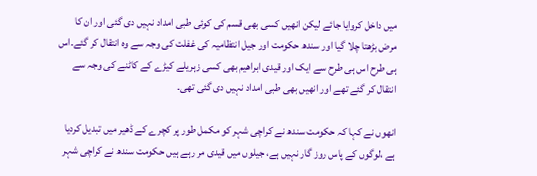میں داخل کروایا جائے لیکن انھیں کسی بھی قسم کی کوئی طبی امداد نہیں دی گئی اور ان کا مرض بڑھتا چلا گیا اور سندھ حکومت اور جیل انتظامیہ کی غفلت کی وجہ سے وہ انتقال کر گئے۔اس ہی طرح اس ہی طرح سے ایک اور قیدی ابراھیم بھی کسی زہریلے کیڑے کے کاٹنے کی وجہ سے انتقال کر گئے تھے اور انھیں بھی طبی امداد نہیں دی گئی تھی۔

انھوں نے کہا کہ حکومت سندھ نے کراچی شہر کو مکمل طور پر کچرے کے ڈھیر میں تبدیل کردیا ہے ،لوگوں کے پاس روز گار نہیں ہے، جیلوں میں قیدی مر رہے ہیں حکومت سندھ نے کراچی شہر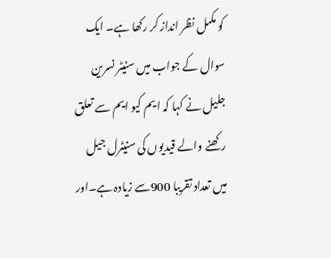کو مکمل نظر انداز کر رکھا ہے۔ ایک سوال کے جواب میں سنیٹر نسرین جلیل نے کہا کہ ایم کیو ایم سے تعلق رکھنے والے قیدیوں کی سنیٹرل جیل میں تعداد تقریبا 900سے زیادہ ہے۔اور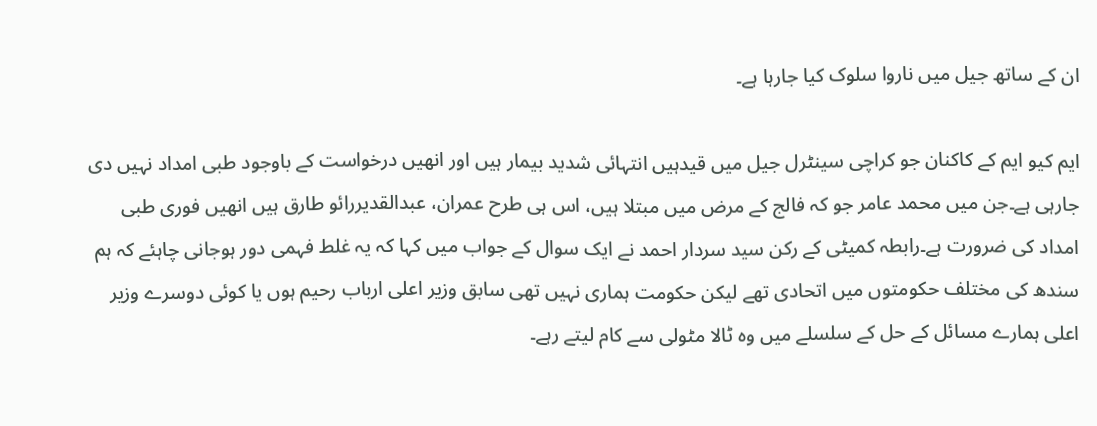ان کے ساتھ جیل میں ناروا سلوک کیا جارہا ہے۔

ایم کیو ایم کے کاکنان جو کراچی سینٹرل جیل میں قیدہیں انتہائی شدید بیمار ہیں اور انھیں درخواست کے باوجود طبی امداد نہیں دی جارہی ہے۔جن میں محمد عامر جو کہ فالج کے مرض میں مبتلا ہیں، اس ہی طرح عمران، عبدالقدیررائو طارق ہیں انھیں فوری طبی امداد کی ضرورت ہے۔رابطہ کمیٹی کے رکن سید سردار احمد نے ایک سوال کے جواب میں کہا کہ یہ غلط فہمی دور ہوجانی چاہئے کہ ہم سندھ کی مختلف حکومتوں میں اتحادی تھے لیکن حکومت ہماری نہیں تھی سابق وزیر اعلی ارباب رحیم ہوں یا کوئی دوسرے وزیر اعلی ہمارے مسائل کے حل کے سلسلے میں وہ ٹالا مٹولی سے کام لیتے رہے۔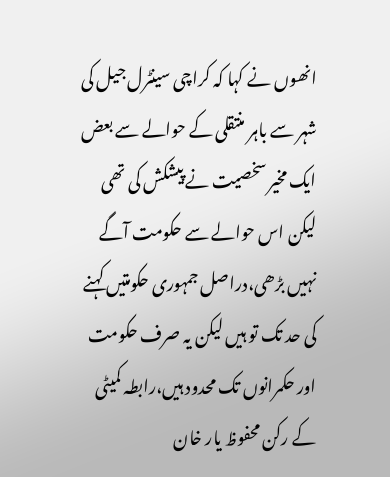انھوں نے کہا کہ کراچی سینٹرل جیل کی شہر سے باہر منتقلی کے حوالے سے بعض ایک مخیر سخصیت نے پیشکش کی تھی لیکن اس حوالے سے حکومت آگے نہیں بڑھی،دراصل جمہوری حکومتیں کہنے کی حد تک تو ہیں لیکن یہ صرف حکومت اور حکمرانوں تک محدود ہیں،رابطہ کمیٹی کے رکن محفوظ یار خان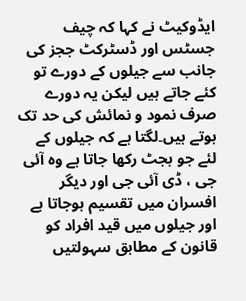ایڈوکیٹ نے کہا کہ چیف جسٹس اور ڈسٹرکٹ ججز کی جانب سے جیلوں کے دورے تو کئے جاتے ہیں لیکن یہ دورے صرف نمود و نمائش کی حد تک ہوتے ہیں۔لگتا ہے کہ جیلوں کے لئے جو بجٹ رکھا جاتا ہے وہ آئی جی ، ڈی آئی جی اور دیگر افسران میں تقسیم ہوجاتا ہے اور جیلوں میں قید افراد کو قانون کے مطابق سہولتیں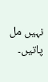نہیں مل پاتیں۔